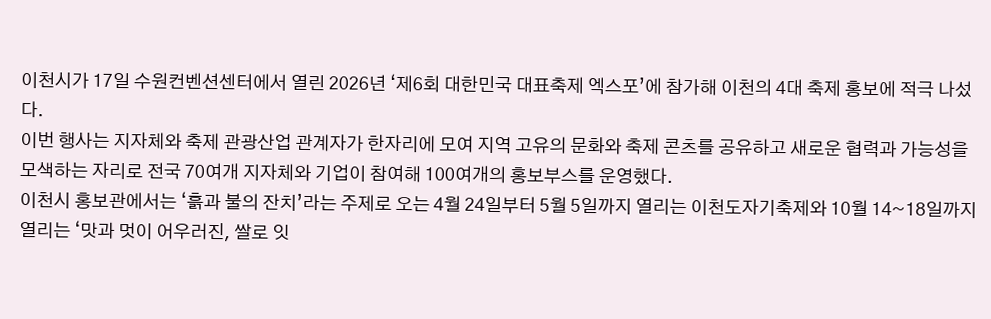이천시가 17일 수원컨벤션센터에서 열린 2026년 ‘제6회 대한민국 대표축제 엑스포’에 참가해 이천의 4대 축제 홍보에 적극 나섰다.
이번 행사는 지자체와 축제 관광산업 관계자가 한자리에 모여 지역 고유의 문화와 축제 콘츠를 공유하고 새로운 협력과 가능성을 모색하는 자리로 전국 70여개 지자체와 기업이 참여해 100여개의 홍보부스를 운영했다.
이천시 홍보관에서는 ‘흙과 불의 잔치’라는 주제로 오는 4월 24일부터 5월 5일까지 열리는 이천도자기축제와 10월 14~18일까지 열리는 ‘맛과 멋이 어우러진, 쌀로 잇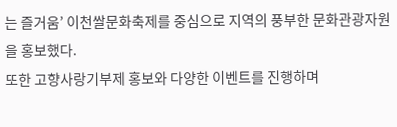는 즐거움’ 이천쌀문화축제를 중심으로 지역의 풍부한 문화관광자원을 홍보했다.
또한 고향사랑기부제 홍보와 다양한 이벤트를 진행하며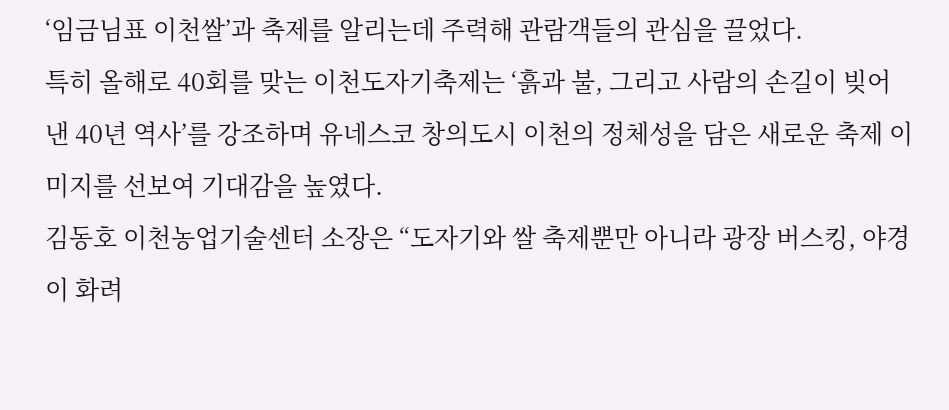‘임금님표 이천쌀’과 축제를 알리는데 주력해 관람객들의 관심을 끌었다.
특히 올해로 40회를 맞는 이천도자기축제는 ‘흙과 불, 그리고 사람의 손길이 빚어낸 40년 역사’를 강조하며 유네스코 창의도시 이천의 정체성을 담은 새로운 축제 이미지를 선보여 기대감을 높였다.
김동호 이천농업기술센터 소장은 “도자기와 쌀 축제뿐만 아니라 광장 버스킹, 야경이 화려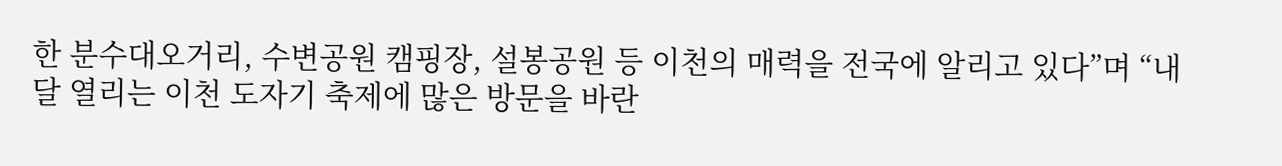한 분수대오거리, 수변공원 캠핑장, 설봉공원 등 이천의 매력을 전국에 알리고 있다”며 “내달 열리는 이천 도자기 축제에 많은 방문을 바란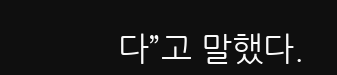다”고 말했다.